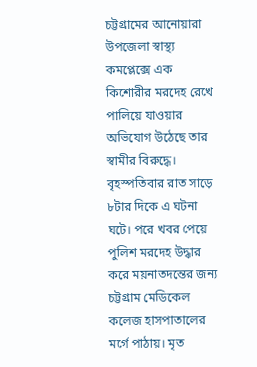চট্টগ্রামের আনোয়ারা উপজেলা স্বাস্থ্য কমপ্লেক্সে এক কিশোরীর মরদেহ রেখে পালিয়ে যাওয়ার অভিযোগ উঠেছে তার স্বামীর বিরুদ্ধে। বৃহস্পতিবার রাত সাড়ে ৮টার দিকে এ ঘটনা ঘটে। পরে খবর পেয়ে পুলিশ মরদেহ উদ্ধার করে ময়নাতদন্তের জন্য চট্টগ্রাম মেডিকেল কলেজ হাসপাতালের মর্গে পাঠায়। মৃত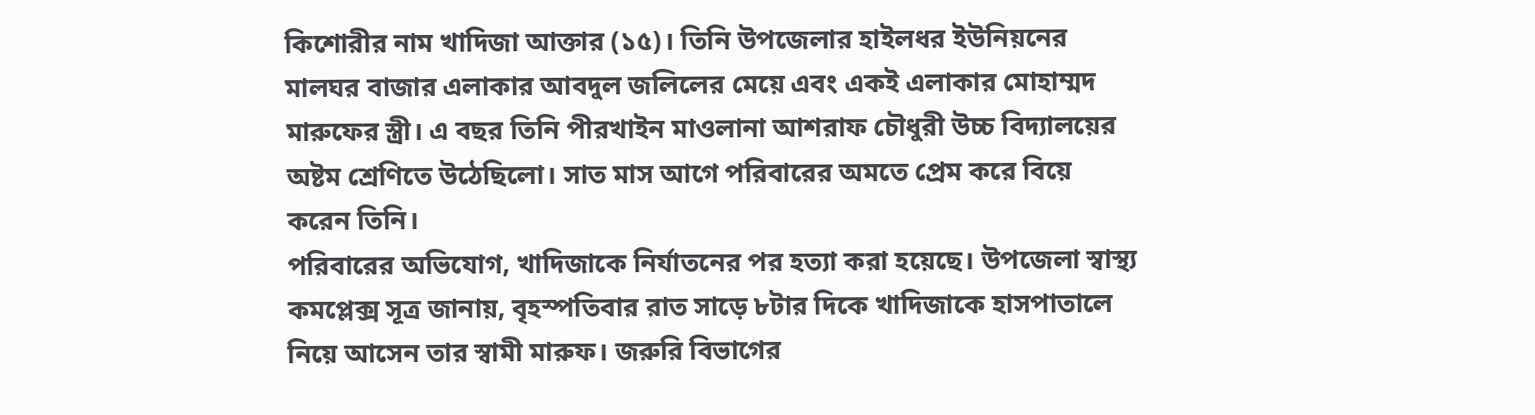কিশোরীর নাম খাদিজা আক্তার (১৫)। তিনি উপজেলার হাইলধর ইউনিয়নের মালঘর বাজার এলাকার আবদুল জলিলের মেয়ে এবং একই এলাকার মোহাম্মদ মারুফের স্ত্রী। এ বছর তিনি পীরখাইন মাওলানা আশরাফ চৌধুরী উচ্চ বিদ্যালয়ের অষ্টম শ্রেণিতে উঠেছিলো। সাত মাস আগে পরিবারের অমতে প্রেম করে বিয়ে করেন তিনি।
পরিবারের অভিযোগ, খাদিজাকে নির্যাতনের পর হত্যা করা হয়েছে। উপজেলা স্বাস্থ্য কমপ্লেক্স সূত্র জানায়, বৃহস্পতিবার রাত সাড়ে ৮টার দিকে খাদিজাকে হাসপাতালে নিয়ে আসেন তার স্বামী মারুফ। জরুরি বিভাগের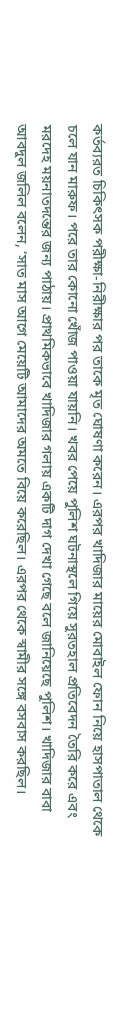কর্তব্যরত চিকিৎসক পরীক্ষা-নিরীক্ষার পর তাকে মৃত ঘোষণা করেন। এরপর খাদিজার মায়ের মোবাইল ফোন নিয়ে হাসপাতাল থেকে চলে যান মারুফ। পরে তার কোনো খোঁজ পাওয়া যায়নি। খবর পেয়ে পুলিশ ঘটনাস্থলে গিয়ে সুরতহাল প্রতিবেদন তৈরি করে এবং মরদেহ ময়নাতদন্তের জন্য পাঠায়। প্রাথমিকভাবে খাদিজার গলায় একটি দাগ দেখা গেছে বলে জানিয়েছে পুলিশ। খাদিজার বাবা আবদুল জলিল বলেন, ‘সাত মাস আগে মেয়েটি আমাদের অমতে বিয়ে করেছিল। এরপর থেকে স্বামীর সঙ্গে বসবাস করছিল।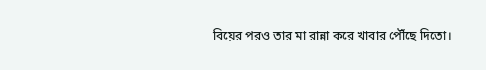বিয়ের পরও তার মা রান্না করে খাবার পৌঁছে দিতো।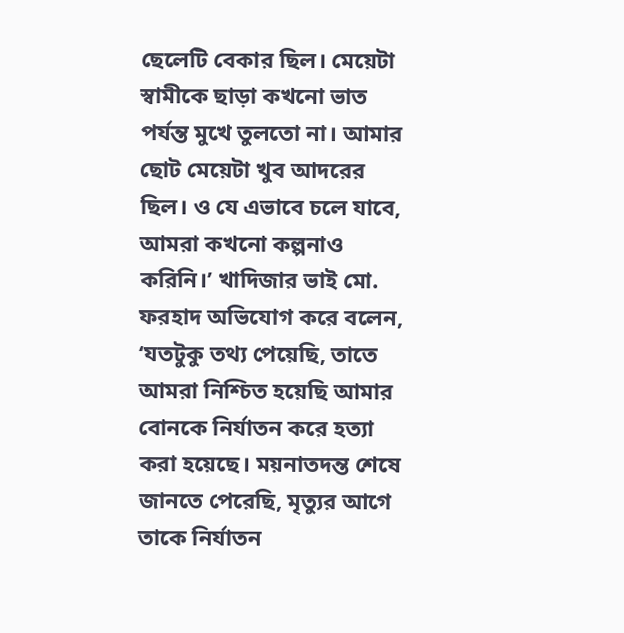ছেলেটি বেকার ছিল। মেয়েটা স্বামীকে ছাড়া কখনো ভাত পর্যন্ত মুখে তুলতো না। আমার ছোট মেয়েটা খুব আদরের ছিল। ও যে এভাবে চলে যাবে, আমরা কখনো কল্পনাও করিনি।’ খাদিজার ভাই মো. ফরহাদ অভিযোগ করে বলেন, ‘যতটুকু তথ্য পেয়েছি, তাতে আমরা নিশ্চিত হয়েছি আমার বোনকে নির্যাতন করে হত্যা করা হয়েছে। ময়নাতদন্ত শেষে জানতে পেরেছি, মৃত্যুর আগে তাকে নির্যাতন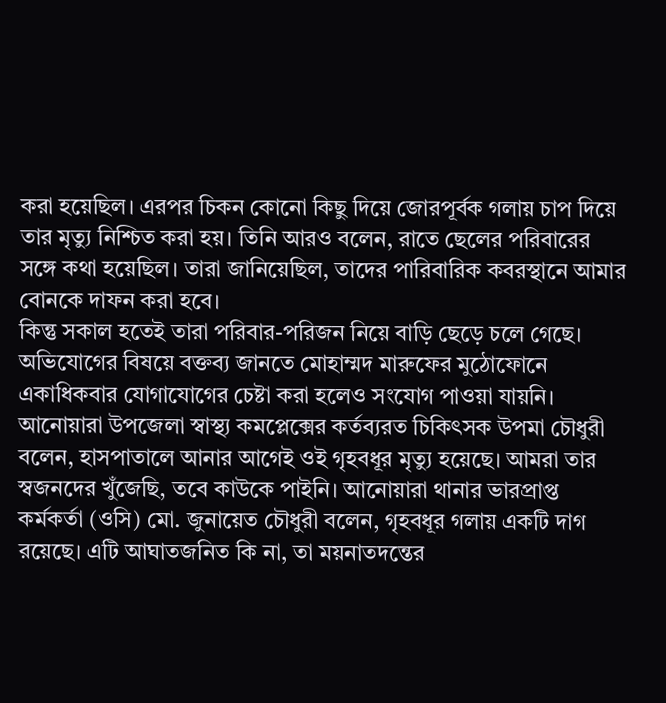করা হয়েছিল। এরপর চিকন কোনো কিছু দিয়ে জোরপূর্বক গলায় চাপ দিয়ে তার মৃত্যু নিশ্চিত করা হয়। তিনি আরও বলেন, রাতে ছেলের পরিবারের সঙ্গে কথা হয়েছিল। তারা জানিয়েছিল, তাদের পারিবারিক কবরস্থানে আমার বোনকে দাফন করা হবে।
কিন্তু সকাল হতেই তারা পরিবার-পরিজন নিয়ে বাড়ি ছেড়ে চলে গেছে। অভিযোগের বিষয়ে বক্তব্য জানতে মোহাম্মদ মারুফের মুঠোফোনে একাধিকবার যোগাযোগের চেষ্টা করা হলেও সংযোগ পাওয়া যায়নি। আনোয়ারা উপজেলা স্বাস্থ্য কমপ্লেক্সের কর্তব্যরত চিকিৎসক উপমা চৌধুরী বলেন, হাসপাতালে আনার আগেই ওই গৃহবধূর মৃত্যু হয়েছে। আমরা তার স্বজনদের খুঁজেছি, তবে কাউকে পাইনি। আনোয়ারা থানার ভারপ্রাপ্ত কর্মকর্তা (ওসি) মো. জুনায়েত চৌধুরী বলেন, গৃহবধূর গলায় একটি দাগ রয়েছে। এটি আঘাতজনিত কি না, তা ময়নাতদন্তের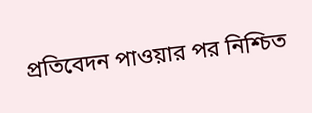প্রতিবেদন পাওয়ার পর নিশ্চিত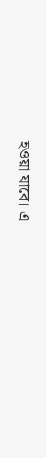হওয়া যাবে। এ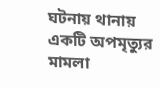ঘটনায় থানায় একটি অপমৃত্যুর মামলা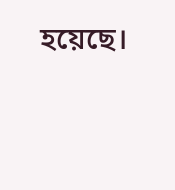হয়েছে।